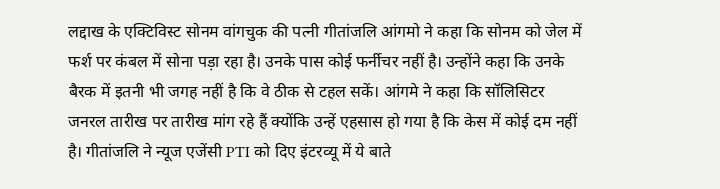लद्दाख के एक्टिविस्ट सोनम वांगचुक की पत्नी गीतांजलि आंगमो ने कहा कि सोनम को जेल में फर्श पर कंबल में सोना पड़ा रहा है। उनके पास कोई फर्नीचर नहीं है। उन्होंने कहा कि उनके बैरक में इतनी भी जगह नहीं है कि वे ठीक से टहल सकें। आंगमे ने कहा कि सॉलिसिटर जनरल तारीख पर तारीख मांग रहे हैं क्योंकि उन्हें एहसास हो गया है कि केस में कोई दम नहीं है। गीतांजलि ने न्यूज एजेंसी PTI को दिए इंटरव्यू में ये बाते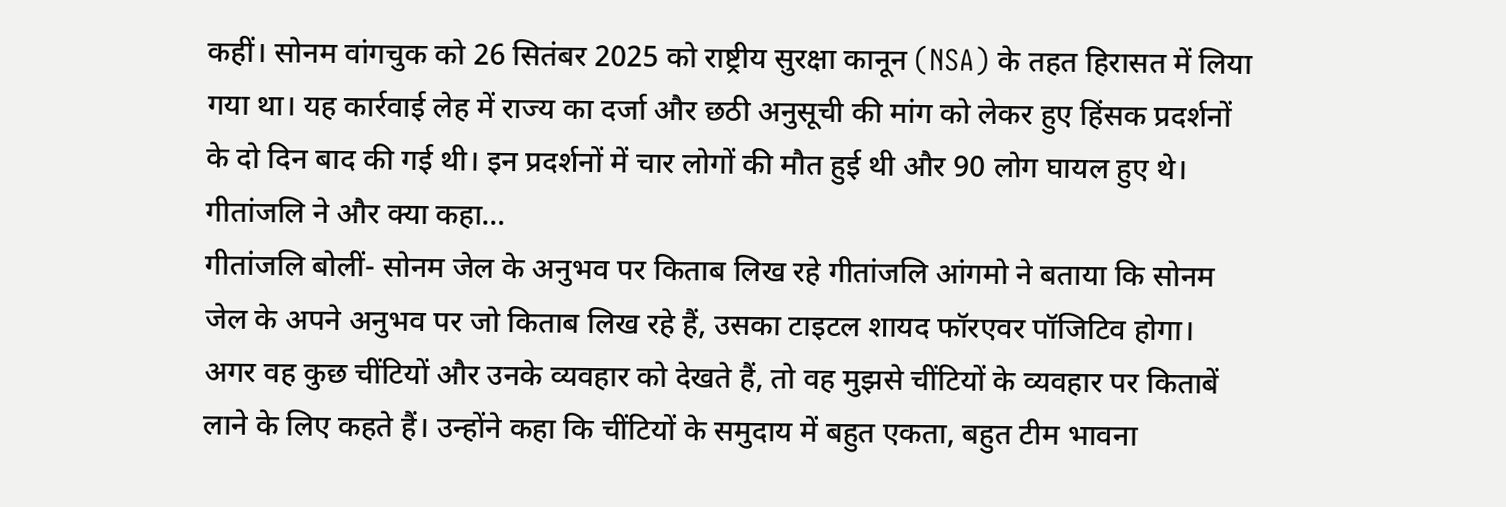कहीं। सोनम वांगचुक को 26 सितंबर 2025 को राष्ट्रीय सुरक्षा कानून (NSA) के तहत हिरासत में लिया गया था। यह कार्रवाई लेह में राज्य का दर्जा और छठी अनुसूची की मांग को लेकर हुए हिंसक प्रदर्शनों के दो दिन बाद की गई थी। इन प्रदर्शनों में चार लोगों की मौत हुई थी और 90 लोग घायल हुए थे। गीतांजलि ने और क्या कहा…
गीतांजलि बोलीं- सोनम जेल के अनुभव पर किताब लिख रहे गीतांजलि आंगमो ने बताया कि सोनम जेल के अपने अनुभव पर जो किताब लिख रहे हैं, उसका टाइटल शायद फॉरएवर पॉजिटिव होगा। अगर वह कुछ चींटियों और उनके व्यवहार को देखते हैं, तो वह मुझसे चींटियों के व्यवहार पर किताबें लाने के लिए कहते हैं। उन्होंने कहा कि चींटियों के समुदाय में बहुत एकता, बहुत टीम भावना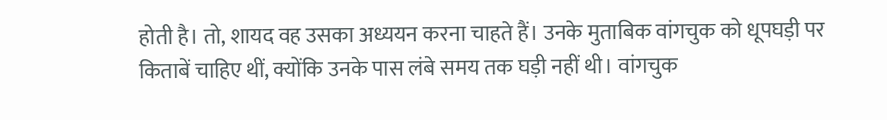होती है। तो, शायद वह उसका अध्ययन करना चाहते हैं। उनके मुताबिक वांगचुक को धूपघड़ी पर किताबें चाहिए थीं, क्योंकि उनके पास लंबे समय तक घड़ी नहीं थी। वांगचुक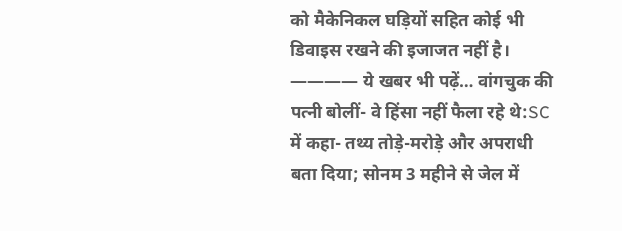को मैकेनिकल घड़ियों सहित कोई भी डिवाइस रखने की इजाजत नहीं है। ———— ये खबर भी पढ़ें… वांगचुक की पत्नी बोलीं- वे हिंसा नहीं फैला रहे थे:SC में कहा- तथ्य तोड़े-मरोड़े और अपराधी बता दिया; सोनम 3 महीने से जेल में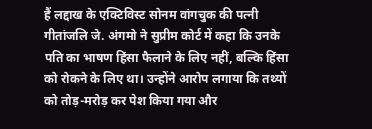हैं लद्दाख के एक्टिविस्ट सोनम वांगचुक की पत्नी गीतांजलि जे. अंगमो ने सुप्रीम कोर्ट में कहा कि उनके पति का भाषण हिंसा फैलाने के लिए नहीं, बल्कि हिंसा को रोकने के लिए था। उन्होंने आरोप लगाया कि तथ्यों को तोड़-मरोड़ कर पेश किया गया और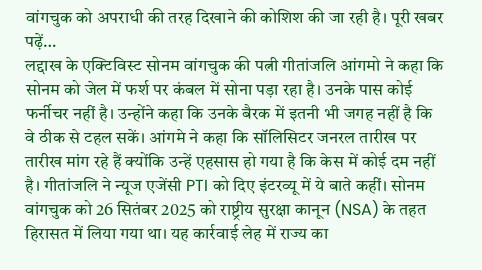वांगचुक को अपराधी की तरह दिखाने की कोशिश की जा रही है। पूरी खबर पढ़ें…
लद्दाख के एक्टिविस्ट सोनम वांगचुक की पत्नी गीतांजलि आंगमो ने कहा कि सोनम को जेल में फर्श पर कंबल में सोना पड़ा रहा है। उनके पास कोई फर्नीचर नहीं है। उन्होंने कहा कि उनके बैरक में इतनी भी जगह नहीं है कि वे ठीक से टहल सकें। आंगमे ने कहा कि सॉलिसिटर जनरल तारीख पर तारीख मांग रहे हैं क्योंकि उन्हें एहसास हो गया है कि केस में कोई दम नहीं है। गीतांजलि ने न्यूज एजेंसी PTI को दिए इंटरव्यू में ये बाते कहीं। सोनम वांगचुक को 26 सितंबर 2025 को राष्ट्रीय सुरक्षा कानून (NSA) के तहत हिरासत में लिया गया था। यह कार्रवाई लेह में राज्य का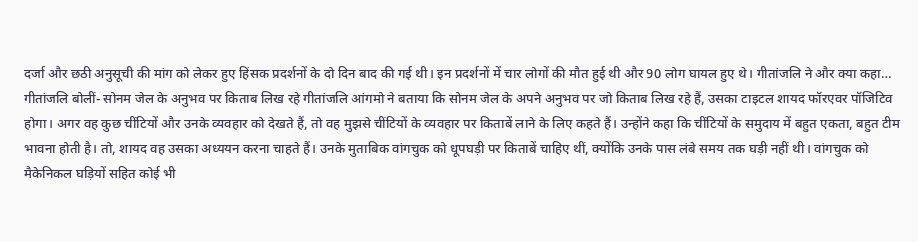दर्जा और छठी अनुसूची की मांग को लेकर हुए हिंसक प्रदर्शनों के दो दिन बाद की गई थी। इन प्रदर्शनों में चार लोगों की मौत हुई थी और 90 लोग घायल हुए थे। गीतांजलि ने और क्या कहा…
गीतांजलि बोलीं- सोनम जेल के अनुभव पर किताब लिख रहे गीतांजलि आंगमो ने बताया कि सोनम जेल के अपने अनुभव पर जो किताब लिख रहे हैं, उसका टाइटल शायद फॉरएवर पॉजिटिव होगा। अगर वह कुछ चींटियों और उनके व्यवहार को देखते हैं, तो वह मुझसे चींटियों के व्यवहार पर किताबें लाने के लिए कहते हैं। उन्होंने कहा कि चींटियों के समुदाय में बहुत एकता, बहुत टीम भावना होती है। तो, शायद वह उसका अध्ययन करना चाहते हैं। उनके मुताबिक वांगचुक को धूपघड़ी पर किताबें चाहिए थीं, क्योंकि उनके पास लंबे समय तक घड़ी नहीं थी। वांगचुक को मैकेनिकल घड़ियों सहित कोई भी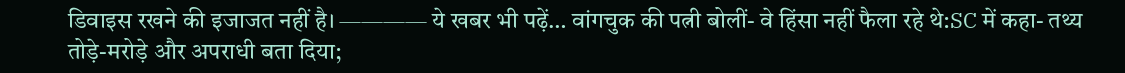डिवाइस रखने की इजाजत नहीं है। ———— ये खबर भी पढ़ें… वांगचुक की पत्नी बोलीं- वे हिंसा नहीं फैला रहे थे:SC में कहा- तथ्य तोड़े-मरोड़े और अपराधी बता दिया;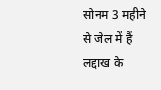सोनम 3 महीने से जेल में हैं लद्दाख के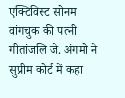एक्टिविस्ट सोनम वांगचुक की पत्नी गीतांजलि जे. अंगमो ने सुप्रीम कोर्ट में कहा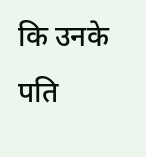कि उनके पति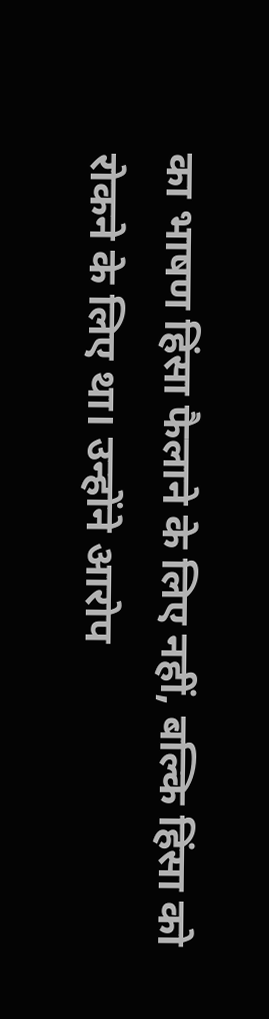का भाषण हिंसा फैलाने के लिए नहीं, बल्कि हिंसा को रोकने के लिए था। उन्होंने आरोप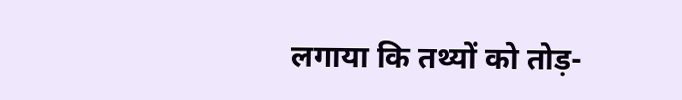लगाया कि तथ्यों को तोड़-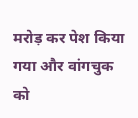मरोड़ कर पेश किया गया और वांगचुक को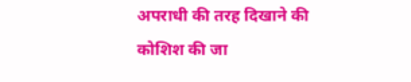अपराधी की तरह दिखाने की कोशिश की जा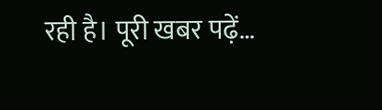रही है। पूरी खबर पढ़ें…